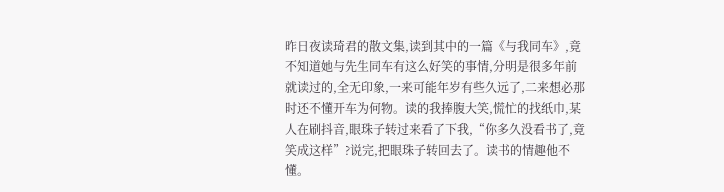昨日夜读琦君的散文集,读到其中的一篇《与我同车》,竟不知道她与先生同车有这么好笑的事情,分明是很多年前就读过的,全无印象,一来可能年岁有些久远了,二来想必那时还不懂开车为何物。读的我捧腹大笑,慌忙的找纸巾,某人在刷抖音,眼珠子转过来看了下我,“你多久没看书了,竟笑成这样”?说完,把眼珠子转回去了。读书的情趣他不懂。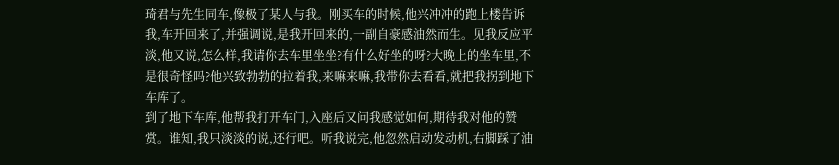琦君与先生同车,像极了某人与我。刚买车的时候,他兴冲冲的跑上楼告诉我,车开回来了,并强调说,是我开回来的,一副自豪感油然而生。见我反应平淡,他又说,怎么样,我请你去车里坐坐?有什么好坐的呀?大晚上的坐车里,不是很奇怪吗?他兴致勃勃的拉着我,来嘛来嘛,我带你去看看,就把我拐到地下车库了。
到了地下车库,他帮我打开车门,入座后又问我感觉如何,期待我对他的赞赏。谁知,我只淡淡的说,还行吧。听我说完,他忽然启动发动机,右脚踩了油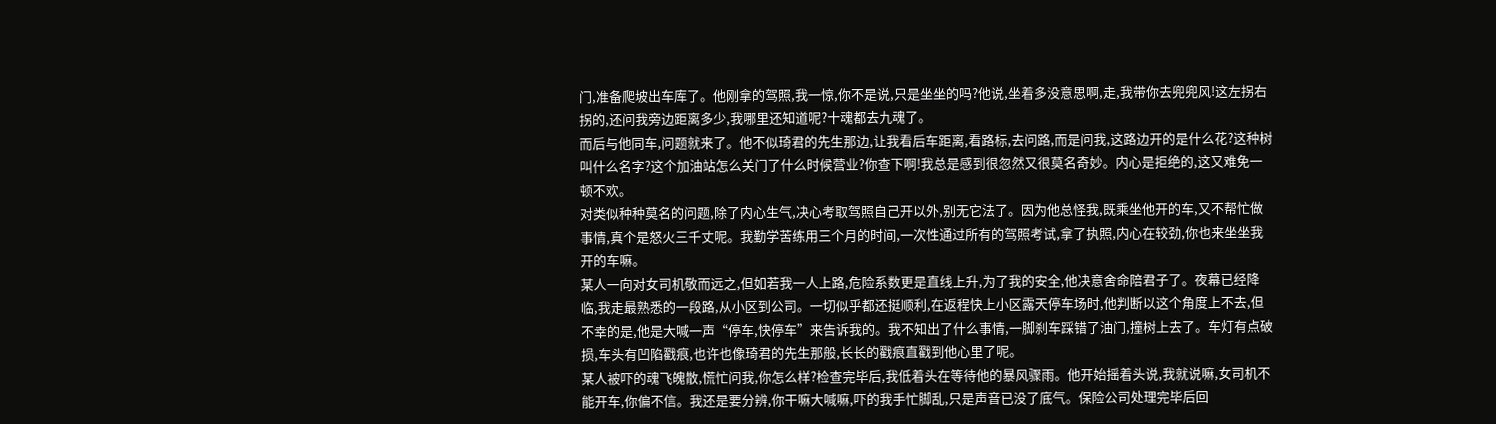门,准备爬坡出车库了。他刚拿的驾照,我一惊,你不是说,只是坐坐的吗?他说,坐着多没意思啊,走,我带你去兜兜风!这左拐右拐的,还问我旁边距离多少,我哪里还知道呢?十魂都去九魂了。
而后与他同车,问题就来了。他不似琦君的先生那边,让我看后车距离,看路标,去问路,而是问我,这路边开的是什么花?这种树叫什么名字?这个加油站怎么关门了什么时候营业?你查下啊!我总是感到很忽然又很莫名奇妙。内心是拒绝的,这又难免一顿不欢。
对类似种种莫名的问题,除了内心生气,决心考取驾照自己开以外,别无它法了。因为他总怪我,既乘坐他开的车,又不帮忙做事情,真个是怒火三千丈呢。我勤学苦练用三个月的时间,一次性通过所有的驾照考试,拿了执照,内心在较劲,你也来坐坐我开的车嘛。
某人一向对女司机敬而远之,但如若我一人上路,危险系数更是直线上升,为了我的安全,他决意舍命陪君子了。夜幕已经降临,我走最熟悉的一段路,从小区到公司。一切似乎都还挺顺利,在返程快上小区露天停车场时,他判断以这个角度上不去,但不幸的是,他是大喊一声“停车,快停车”来告诉我的。我不知出了什么事情,一脚刹车踩错了油门,撞树上去了。车灯有点破损,车头有凹陷戳痕,也许也像琦君的先生那般,长长的戳痕直戳到他心里了呢。
某人被吓的魂飞魄散,慌忙问我,你怎么样?检查完毕后,我低着头在等待他的暴风骤雨。他开始摇着头说,我就说嘛,女司机不能开车,你偏不信。我还是要分辨,你干嘛大喊嘛,吓的我手忙脚乱,只是声音已没了底气。保险公司处理完毕后回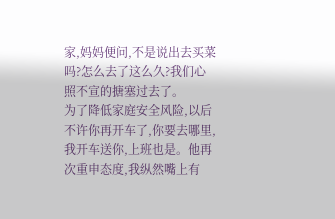家,妈妈便问,不是说出去买菜吗?怎么去了这么久?我们心照不宣的搪塞过去了。
为了降低家庭安全风险,以后不许你再开车了,你要去哪里,我开车送你,上班也是。他再次重申态度,我纵然嘴上有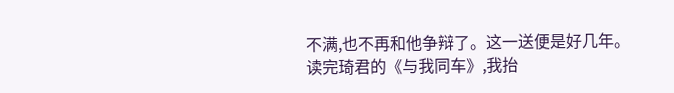不满,也不再和他争辩了。这一送便是好几年。
读完琦君的《与我同车》,我抬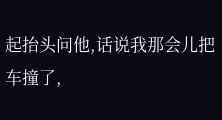起抬头问他,话说我那会儿把车撞了,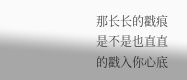那长长的戳痕是不是也直直的戳入你心底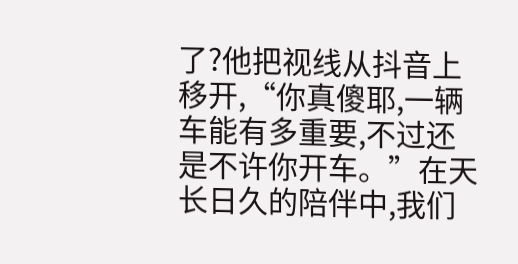了?他把视线从抖音上移开,“你真傻耶,一辆车能有多重要,不过还是不许你开车。”在天长日久的陪伴中,我们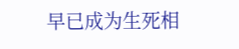早已成为生死相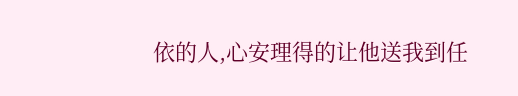依的人,心安理得的让他送我到任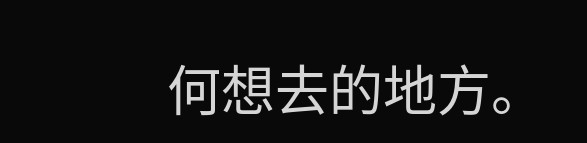何想去的地方。